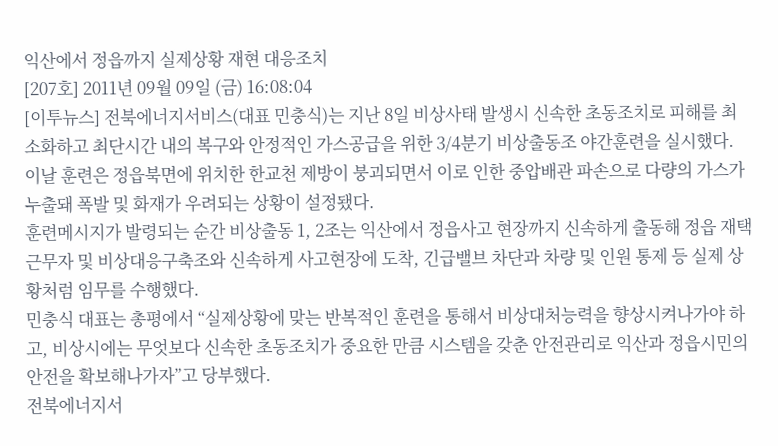익산에서 정읍까지 실제상황 재현 대응조치
[207호] 2011년 09월 09일 (금) 16:08:04
[이투뉴스] 전북에너지서비스(대표 민충식)는 지난 8일 비상사태 발생시 신속한 초동조치로 피해를 최소화하고 최단시간 내의 복구와 안정적인 가스공급을 위한 3/4분기 비상출동조 야간훈련을 실시했다.
이날 훈련은 정읍북면에 위치한 한교천 제방이 붕괴되면서 이로 인한 중압배관 파손으로 다량의 가스가 누출돼 폭발 및 화재가 우려되는 상황이 설정됐다.
훈련메시지가 발령되는 순간 비상출동 1, 2조는 익산에서 정읍사고 현장까지 신속하게 출동해 정읍 재택근무자 및 비상대응구축조와 신속하게 사고현장에 도착, 긴급밸브 차단과 차량 및 인원 통제 등 실제 상황처럼 임무를 수행했다.
민충식 대표는 총평에서 “실제상황에 맞는 반복적인 훈련을 통해서 비상대처능력을 향상시켜나가야 하고, 비상시에는 무엇보다 신속한 초동조치가 중요한 만큼 시스템을 갖춘 안전관리로 익산과 정읍시민의 안전을 확보해나가자”고 당부했다.
전북에너지서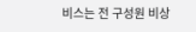비스는 전 구성원 비상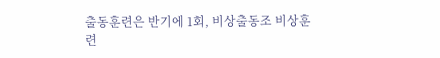출동훈련은 반기에 1회, 비상출동조 비상훈련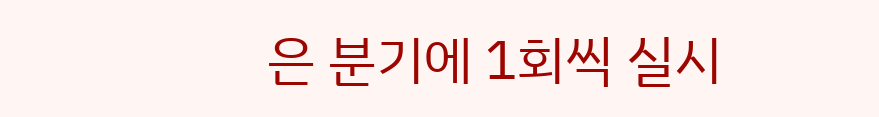은 분기에 1회씩 실시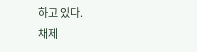하고 있다.
채제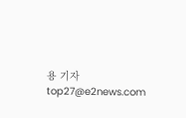용 기자 top27@e2news.com